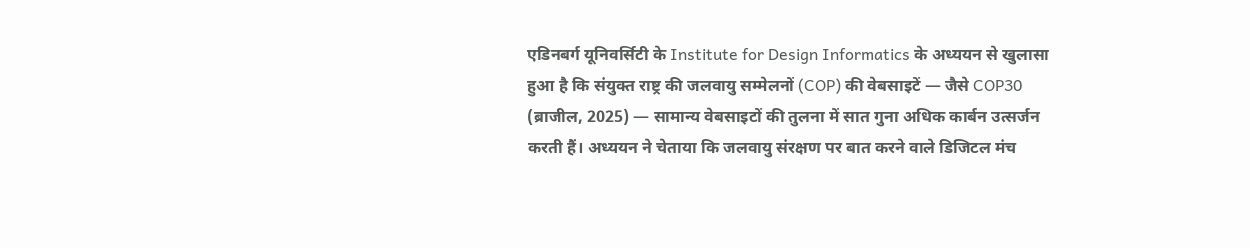एडिनबर्ग यूनिवर्सिटी के Institute for Design Informatics के अध्ययन से खुलासा हुआ है कि संयुक्त राष्ट्र की जलवायु सम्मेलनों (COP) की वेबसाइटें — जैसे COP30 (ब्राजील, 2025) — सामान्य वेबसाइटों की तुलना में सात गुना अधिक कार्बन उत्सर्जन करती हैं। अध्ययन ने चेताया कि जलवायु संरक्षण पर बात करने वाले डिजिटल मंच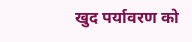खुद पर्यावरण को